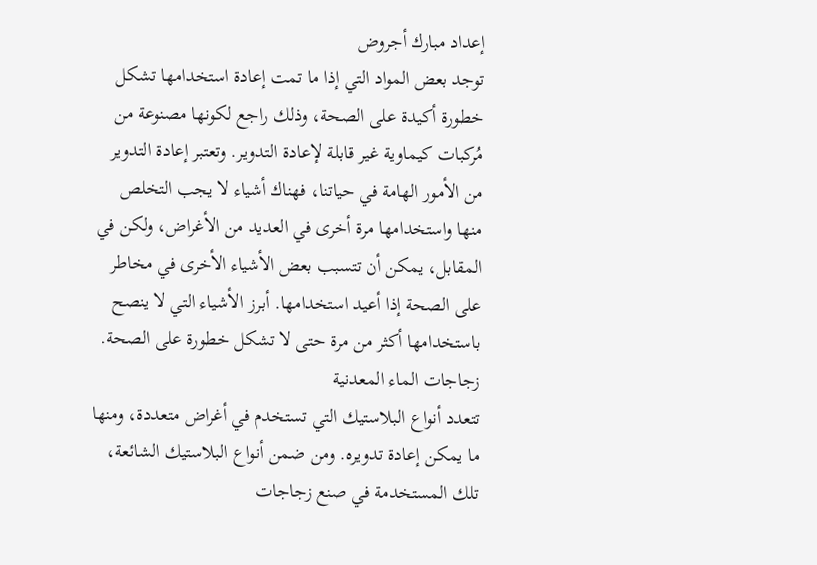إعداد مبارك أجروض
توجد بعض المواد التي إذا ما تمت إعادة استخدامها تشكل خطورة أكيدة على الصحة، وذلك راجع لكونها مصنوعة من مُركبات كيماوية غير قابلة لإعادة التدوير. وتعتبر إعادة التدوير من الأمور الهامة في حياتنا، فهناك أشياء لا يجب التخلص منها واستخدامها مرة أخرى في العديد من الأغراض، ولكن في المقابل، يمكن أن تتسبب بعض الأشياء الأخرى في مخاطر على الصحة إذا أعيد استخدامها. أبرز الأشياء التي لا ينصح باستخدامها أكثر من مرة حتى لا تشكل خطورة على الصحة.
زجاجات الماء المعدنية
تتعدد أنواع البلاستيك التي تستخدم في أغراض متعددة، ومنها ما يمكن إعادة تدويره. ومن ضمن أنواع البلاستيك الشائعة، تلك المستخدمة في صنع زجاجات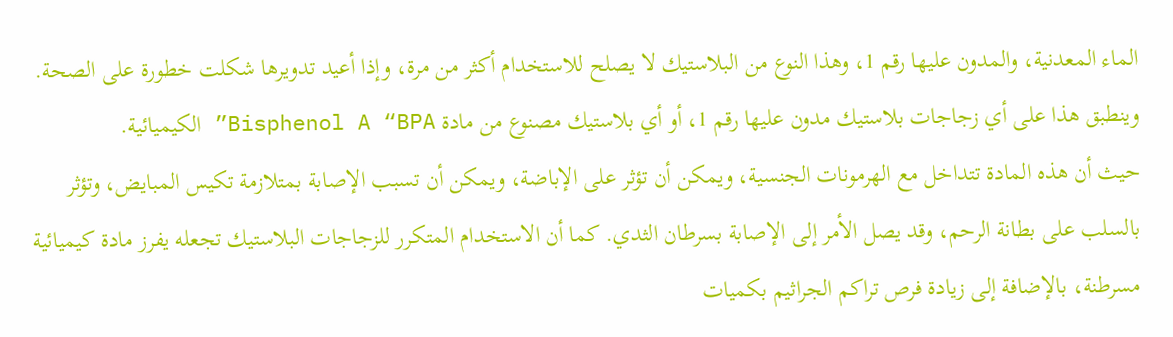الماء المعدنية، والمدون عليها رقم 1، وهذا النوع من البلاستيك لا يصلح للاستخدام أكثر من مرة، وإذا أعيد تدويرها شكلت خطورة على الصحة. وينطبق هذا على أي زجاجات بلاستيك مدون عليها رقم 1، أو أي بلاستيك مصنوع من مادة Bisphenol A “BPA” الكيميائية.
حيث أن هذه المادة تتداخل مع الهرمونات الجنسية، ويمكن أن تؤثر على الإباضة، ويمكن أن تسبب الإصابة بمتلازمة تكيس المبايض، وتؤثر بالسلب على بطانة الرحم، وقد يصل الأمر إلى الإصابة بسرطان الثدي. كما أن الاستخدام المتكرر للزجاجات البلاستيك تجعله يفرز مادة كيميائية مسرطنة، بالإضافة إلى زيادة فرص تراكم الجراثيم بكميات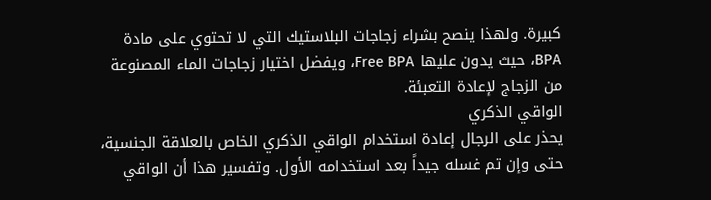كبيرة. ولهذا ينصح بشراء زجاجات البلاستيك التي لا تحتوي على مادة BPA، حيث يدون عليها Free BPA، ويفضل اختيار زجاجات الماء المصنوعة من الزجاج لإعادة التعبئة.
الواقي الذكري
يحذر على الرجال إعادة استخدام الواقي الذكري الخاص بالعلاقة الجنسية، حتى وإن تم غسله جيداً بعد استخدامه الأول. وتفسير هذا أن الواقي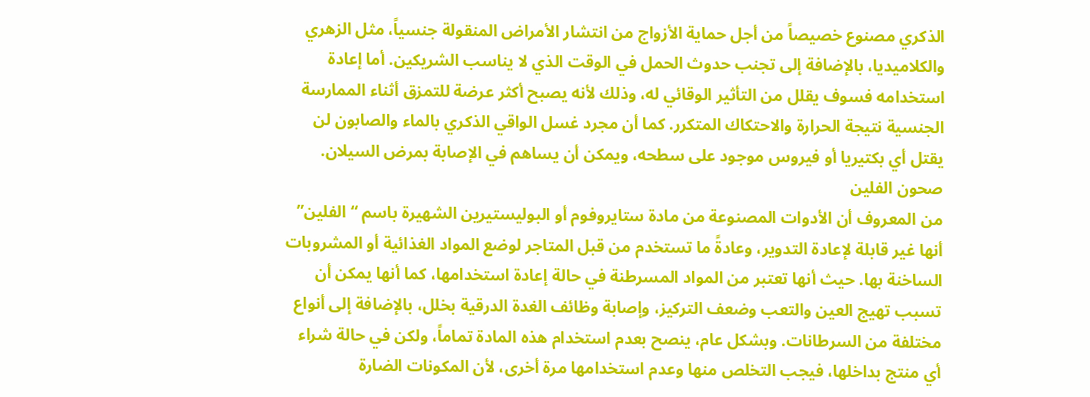الذكري مصنوع خصيصاً من أجل حماية الأزواج من انتشار الأمراض المنقولة جنسياً، مثل الزهري والكلاميديا، بالإضافة إلى تجنب حدوث الحمل في الوقت الذي لا يناسب الشريكين. أما إعادة استخدامه فسوف يقلل من التأثير الوقائي له، وذلك لأنه يصبح أكثر عرضة للتمزق أثناء الممارسة الجنسية نتيجة الحرارة والاحتكاك المتكرر. كما أن مجرد غسل الواقي الذكري بالماء والصابون لن يقتل أي بكتيريا أو فيروس موجود على سطحه، ويمكن أن يساهم في الإصابة بمرض السيلان.
صحون الفلين
من المعروف أن الأدوات المصنوعة من مادة ستايروفوم أو البوليستيرين الشهيرة باسم “الفلين” أنها غير قابلة لإعادة التدوير، وعادةً ما تستخدم من قبل المتاجر لوضع المواد الغذائية أو المشروبات الساخنة بها. حيث أنها تعتبر من المواد المسرطنة في حالة إعادة استخدامها، كما أنها يمكن أن تسبب تهيج العين والتعب وضعف التركيز، وإصابة وظائف الغدة الدرقية بخلل، بالإضافة إلى أنواع مختلفة من السرطانات. وبشكل عام، ينصح بعدم استخدام هذه المادة تماماً، ولكن في حالة شراء أي منتج بداخلها، فيجب التخلص منها وعدم استخدامها مرة أخرى، لأن المكونات الضارة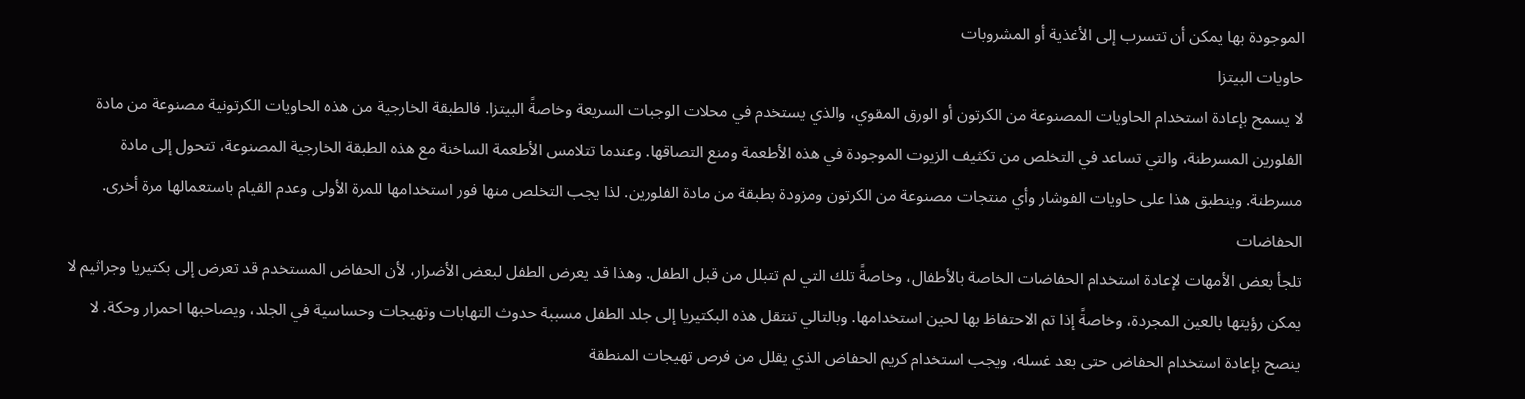الموجودة بها يمكن أن تتسرب إلى الأغذية أو المشروبات
حاويات البيتزا
لا يسمح بإعادة استخدام الحاويات المصنوعة من الكرتون أو الورق المقوي، والذي يستخدم في محلات الوجبات السريعة وخاصةً البيتزا. فالطبقة الخارجية من هذه الحاويات الكرتونية مصنوعة من مادة الفلورين المسرطنة، والتي تساعد في التخلص من تكثيف الزيوت الموجودة في هذه الأطعمة ومنع التصاقها. وعندما تتلامس الأطعمة الساخنة مع هذه الطبقة الخارجية المصنوعة، تتحول إلى مادة مسرطنة. وينطبق هذا على حاويات الفوشار وأي منتجات مصنوعة من الكرتون ومزودة بطبقة من مادة الفلورين. لذا يجب التخلص منها فور استخدامها للمرة الأولى وعدم القيام باستعمالها مرة أخرى.
الحفاضات
تلجأ بعض الأمهات لإعادة استخدام الحفاضات الخاصة بالأطفال، وخاصةً تلك التي لم تتبلل من قبل الطفل. وهذا قد يعرض الطفل لبعض الأضرار، لأن الحفاض المستخدم قد تعرض إلى بكتيريا وجراثيم لا يمكن رؤيتها بالعين المجردة، وخاصةً إذا تم الاحتفاظ بها لحين استخدامها. وبالتالي تنتقل هذه البكتيريا إلى جلد الطفل مسببة حدوث التهابات وتهيجات وحساسية في الجلد، ويصاحبها احمرار وحكة. لا ينصح بإعادة استخدام الحفاض حتى بعد غسله، ويجب استخدام كريم الحفاض الذي يقلل من فرص تهيجات المنطقة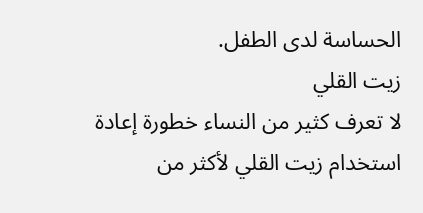الحساسة لدى الطفل.
زيت القلي
لا تعرف كثير من النساء خطورة إعادة استخدام زيت القلي لأكثر من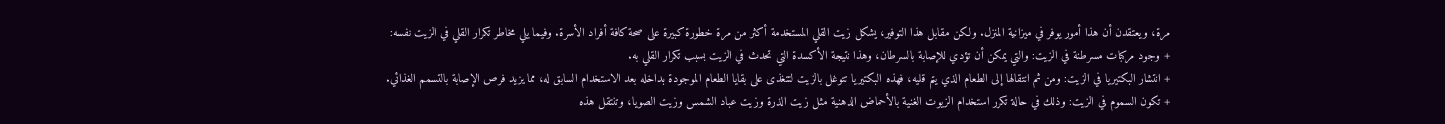مرة، ويعتقدن أن هذا أمور يوفر في ميزانية المنزل. ولكن مقابل هذا التوفير، يشكل زيت القلي المستخدمة أكثر من مرة خطورة كبيرة على صحة كافة أفراد الأسرة. وفيما يلي مخاطر تكرار القلي في الزيت نفسه:
+ وجود مركبات مسرطنة في الزيت: والتي يمكن أن تؤدي للإصابة بالسرطان، وهذا نتيجة الأكسدة التي تحدث في الزيت بسبب تكرار القلي به.
+ انتشار البكتيريا في الزيت: ومن ثم انتقالها إلى الطعام الذي يتم قليه، فهذه البكتيريا تتوغل بالزيت لتتغذى على بقايا الطعام الموجودة بداخله بعد الاستخدام السابق له، مما يزيد فرص الإصابة بالتسمم الغذائي.
+ تكون السموم في الزيت: وذلك في حالة تكرر استخدام الزيوت الغنية بالأحماض الدهنية مثل زيت الذرة وزيت عباد الشمس وزيت الصويا، وتنتقل هذه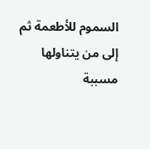السموم للأطعمة ثم إلى من يتناولها مسببة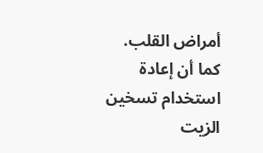أمراض القلب.
كما أن إعادة استخدام تسخين الزيت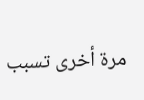مرة أخرى تسبب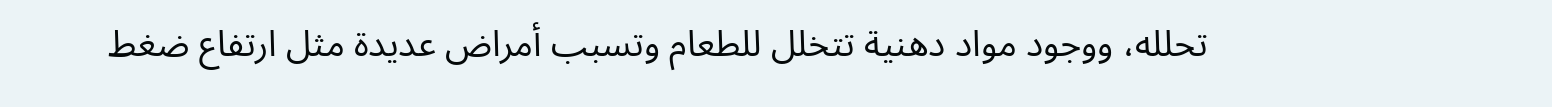تحلله، ووجود مواد دهنية تتخلل للطعام وتسبب أمراض عديدة مثل ارتفاع ضغط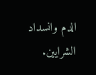الدم وانسداد الشرايين.